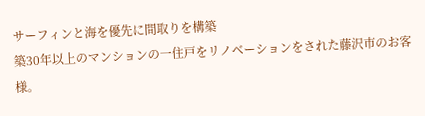サーフィンと海を優先に間取りを構築
築30年以上のマンションの一住戸をリノベーションをされた藤沢市のお客様。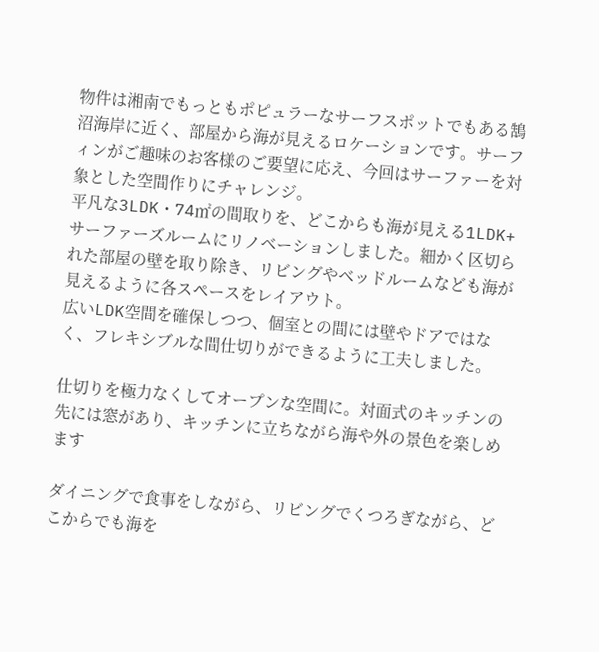物件は湘南でもっともポピュラーなサーフスポットでもある鵠沼海岸に近く、部屋から海が見えるロケーションです。サーフィンがご趣味のお客様のご要望に応え、今回はサーファーを対象とした空間作りにチャレンジ。
平凡な3LDK・74㎡の間取りを、どこからも海が見える1LDK+サーファーズルームにリノベーションしました。細かく区切られた部屋の壁を取り除き、リビングやベッドルームなども海が見えるように各スペースをレイアウト。
広いLDK空間を確保しつつ、個室との間には壁やドアではなく、フレキシブルな間仕切りができるように工夫しました。

仕切りを極力なくしてオープンな空間に。対面式のキッチンの先には窓があり、キッチンに立ちながら海や外の景色を楽しめます

ダイニングで食事をしながら、リビングでくつろぎながら、どこからでも海を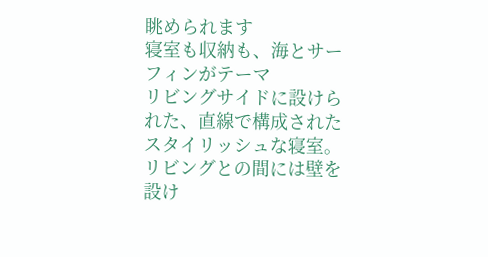眺められます
寝室も収納も、海とサーフィンがテーマ
リビングサイドに設けられた、直線で構成されたスタイリッシュな寝室。
リビングとの間には壁を設け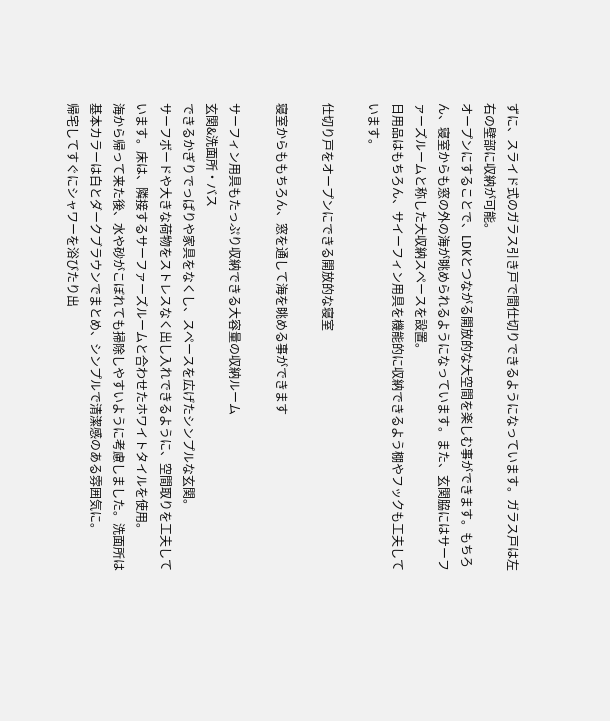ずに、スライド式のガラス引き戸で間仕切りできるようになっています。ガラス戸は左右の壁部に収納が可能。
オープンにすることで、LDKとつながる開放的な大空間を楽しむ事ができます。もちろん、寝室からも窓の外の海が眺められるようになっています。また、玄関脇にはサーファーズルームと称した大収納スペースを設置。
日用品はもちろん、サイーフィン用具を機能的に収納できるよう棚やフックも工夫しています。

仕切り戸をオープンにできる開放的な寝室

寝室からももちろん、窓を通して海を眺める事ができます

サーフィン用具もたっぷり収納できる大容量の収納ルーム
玄関&洗面所・バス
できるかぎりでっぱりや家具をなくし、スペースを広げたシンプルな玄関。
サーフボードや大きな荷物をストレスなく出し入れできるように、空間取りを工夫しています。床は、隣接するサーファーズルームと合わせたホワイトタイルを使用。
海から帰って来た後、水や砂がこぼれても掃除しやすいように考慮しました。洗面所は基本カラーは白とダークブラウンでまとめ、シンプルで清潔感のある雰囲気に。
帰宅してすぐにシャワーを浴びたり出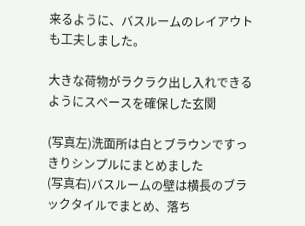来るように、バスルームのレイアウトも工夫しました。

大きな荷物がラクラク出し入れできるようにスペースを確保した玄関

(写真左)洗面所は白とブラウンですっきりシンプルにまとめました
(写真右)バスルームの壁は横長のブラックタイルでまとめ、落ち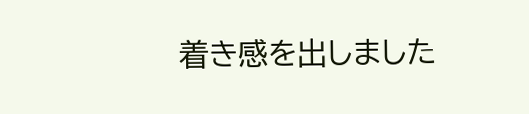着き感を出しました